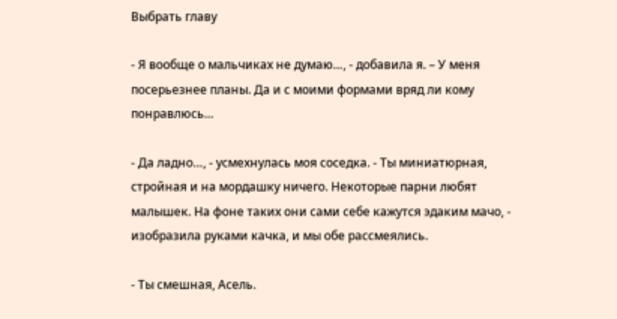Выбрать главу

- Я вообще о мальчиках не думаю…, - добавила я. – У меня посерьезнее планы. Да и с моими формами вряд ли кому понравлюсь…

- Да ладно…, - усмехнулась моя соседка. - Ты миниатюрная, стройная и на мордашку ничего. Некоторые парни любят малышек. На фоне таких они сами себе кажутся эдаким мачо, - изобразила руками качка, и мы обе рассмеялись.

- Ты смешная, Асель.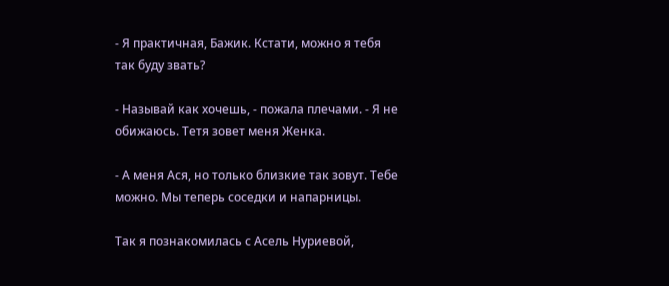- Я практичная, Бажик. Кстати, можно я тебя так буду звать?

- Называй как хочешь, - пожала плечами. - Я не обижаюсь. Тетя зовет меня Женка.

- А меня Ася, но только близкие так зовут. Тебе можно. Мы теперь соседки и напарницы.

Так я познакомилась с Асель Нуриевой,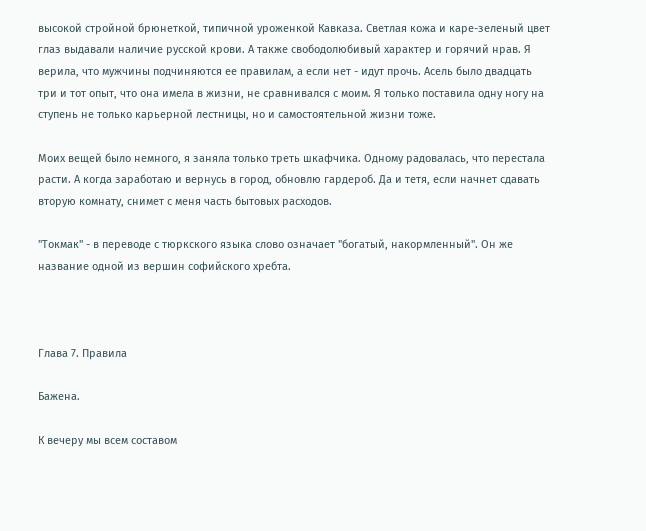высокой стройной брюнеткой, типичной уроженкой Кавказа. Светлая кожа и каре-зеленый цвет глаз выдавали наличие русской крови. А также свободолюбивый характер и горячий нрав. Я верила, что мужчины подчиняются ее правилам, а если нет - идут прочь. Асель было двадцать три и тот опыт, что она имела в жизни, не сравнивался с моим. Я только поставила одну ногу на ступень не только карьерной лестницы, но и самостоятельной жизни тоже.

Моих вещей было немного, я заняла только треть шкафчика. Одному радовалась, что перестала расти. А когда заработаю и вернусь в город, обновлю гардероб. Да и тетя, если начнет сдавать вторую комнату, снимет с меня часть бытовых расходов.

"Токмак" - в переводе с тюркского языка слово означает "богатый, накормленный". Он же название одной из вершин софийского хребта.



Глава 7. Правила

Бажена.

К вечеру мы всем составом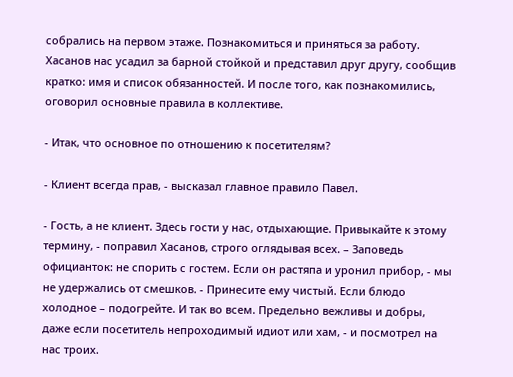собрались на первом этаже. Познакомиться и приняться за работу. Хасанов нас усадил за барной стойкой и представил друг другу, сообщив кратко: имя и список обязанностей. И после того, как познакомились, оговорил основные правила в коллективе.

- Итак, что основное по отношению к посетителям?

- Клиент всегда прав, - высказал главное правило Павел.

- Гость, а не клиент. Здесь гости у нас, отдыхающие. Привыкайте к этому термину, - поправил Хасанов, строго оглядывая всех. – Заповедь официанток: не спорить с гостем. Если он растяпа и уронил прибор, - мы не удержались от смешков. - Принесите ему чистый. Если блюдо холодное – подогрейте. И так во всем. Предельно вежливы и добры, даже если посетитель непроходимый идиот или хам, - и посмотрел на нас троих.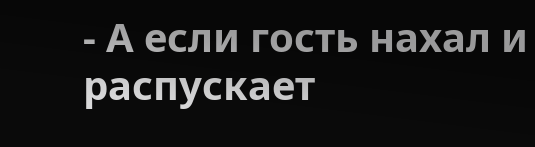- А если гость нахал и распускает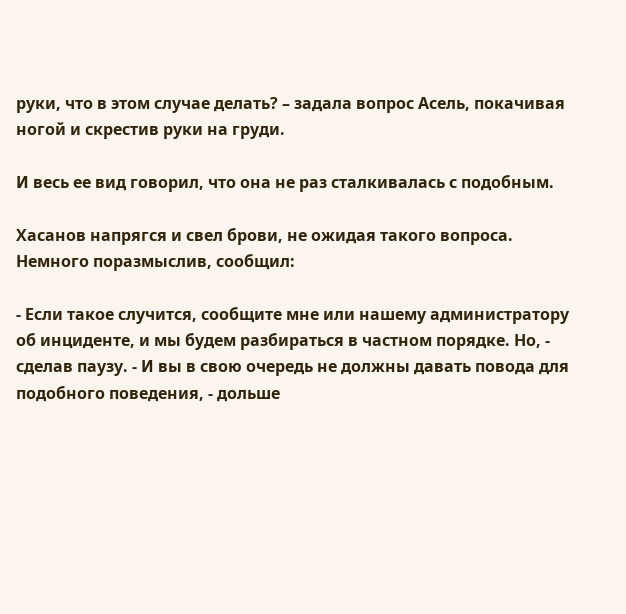руки, что в этом случае делать? – задала вопрос Асель, покачивая ногой и скрестив руки на груди.

И весь ее вид говорил, что она не раз сталкивалась с подобным.

Хасанов напрягся и свел брови, не ожидая такого вопроса. Немного поразмыслив, сообщил:

- Если такое случится, сообщите мне или нашему администратору об инциденте, и мы будем разбираться в частном порядке. Но, - сделав паузу. - И вы в свою очередь не должны давать повода для подобного поведения, - дольше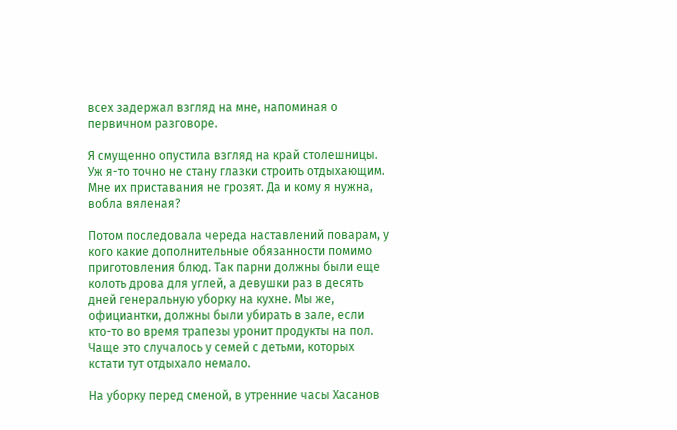всех задержал взгляд на мне, напоминая о первичном разговоре.

Я смущенно опустила взгляд на край столешницы. Уж я-то точно не стану глазки строить отдыхающим. Мне их приставания не грозят. Да и кому я нужна, вобла вяленая?

Потом последовала череда наставлений поварам, у кого какие дополнительные обязанности помимо приготовления блюд. Так парни должны были еще колоть дрова для углей, а девушки раз в десять дней генеральную уборку на кухне. Мы же, официантки, должны были убирать в зале, если кто-то во время трапезы уронит продукты на пол. Чаще это случалось у семей с детьми, которых кстати тут отдыхало немало.

На уборку перед сменой, в утренние часы Хасанов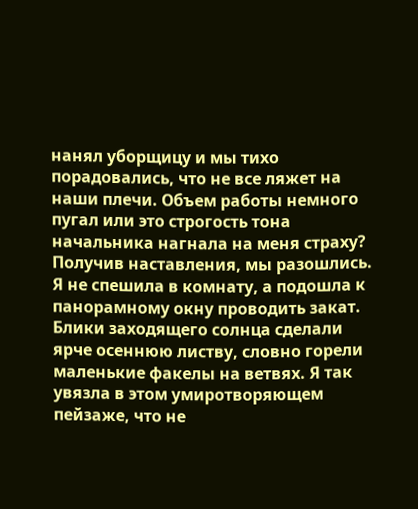нанял уборщицу и мы тихо порадовались, что не все ляжет на наши плечи. Объем работы немного пугал или это строгость тона начальника нагнала на меня страху? Получив наставления, мы разошлись. Я не спешила в комнату, а подошла к панорамному окну проводить закат. Блики заходящего солнца сделали ярче осеннюю листву, словно горели маленькие факелы на ветвях. Я так увязла в этом умиротворяющем пейзаже, что не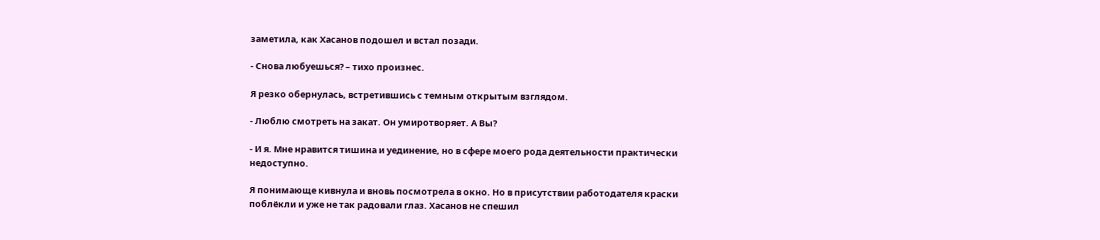заметила, как Хасанов подошел и встал позади.

- Снова любуешься? – тихо произнес.

Я резко обернулась, встретившись с темным открытым взглядом.

- Люблю смотреть на закат. Он умиротворяет. А Вы?

- И я. Мне нравится тишина и уединение, но в сфере моего рода деятельности практически недоступно.

Я понимающе кивнула и вновь посмотрела в окно. Но в присутствии работодателя краски поблёкли и уже не так радовали глаз. Хасанов не спешил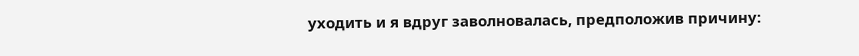уходить и я вдруг заволновалась, предположив причину: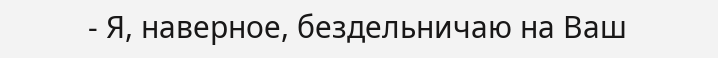- Я, наверное, бездельничаю на Ваш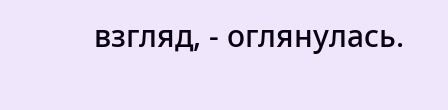взгляд, - оглянулась.